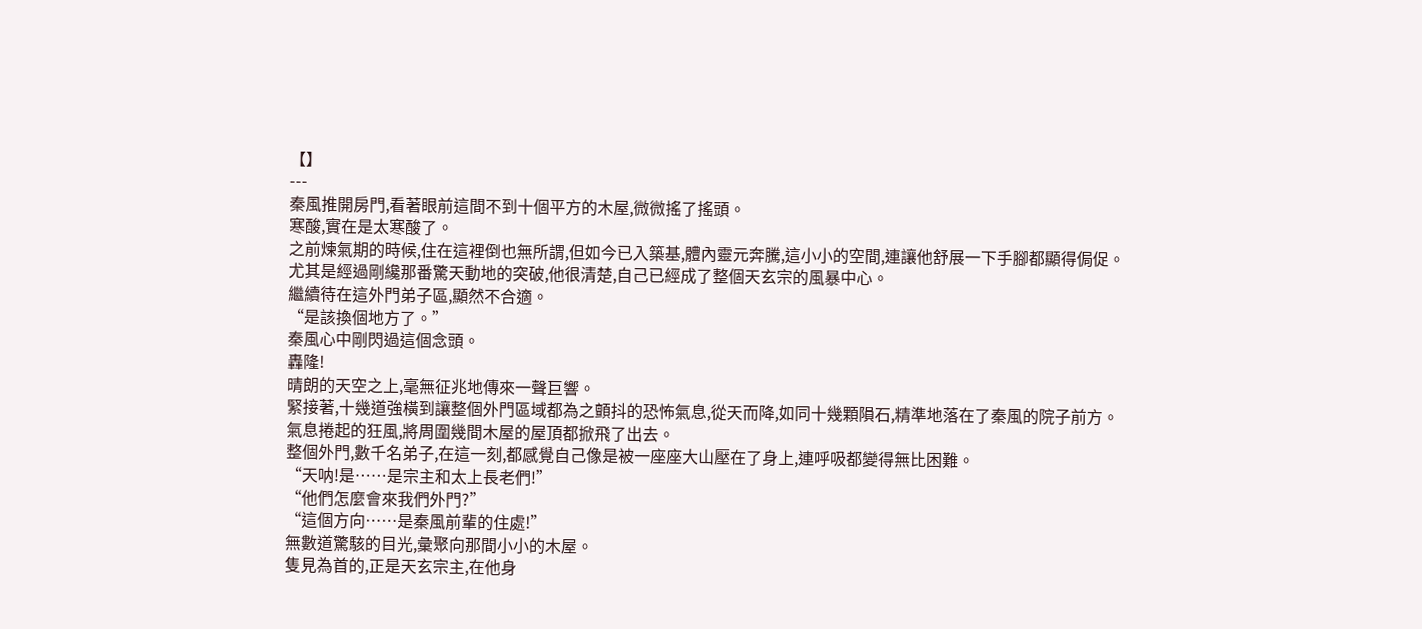【】
---
秦風推開房門,看著眼前這間不到十個平方的木屋,微微搖了搖頭。
寒酸,實在是太寒酸了。
之前煉氣期的時候,住在這裡倒也無所謂,但如今已入築基,體內靈元奔騰,這小小的空間,連讓他舒展一下手腳都顯得侷促。
尤其是經過剛纔那番驚天動地的突破,他很清楚,自己已經成了整個天玄宗的風暴中心。
繼續待在這外門弟子區,顯然不合適。
“是該換個地方了。”
秦風心中剛閃過這個念頭。
轟隆!
晴朗的天空之上,毫無征兆地傳來一聲巨響。
緊接著,十幾道強橫到讓整個外門區域都為之顫抖的恐怖氣息,從天而降,如同十幾顆隕石,精準地落在了秦風的院子前方。
氣息捲起的狂風,將周圍幾間木屋的屋頂都掀飛了出去。
整個外門,數千名弟子,在這一刻,都感覺自己像是被一座座大山壓在了身上,連呼吸都變得無比困難。
“天呐!是……是宗主和太上長老們!”
“他們怎麼會來我們外門?”
“這個方向……是秦風前輩的住處!”
無數道驚駭的目光,彙聚向那間小小的木屋。
隻見為首的,正是天玄宗主,在他身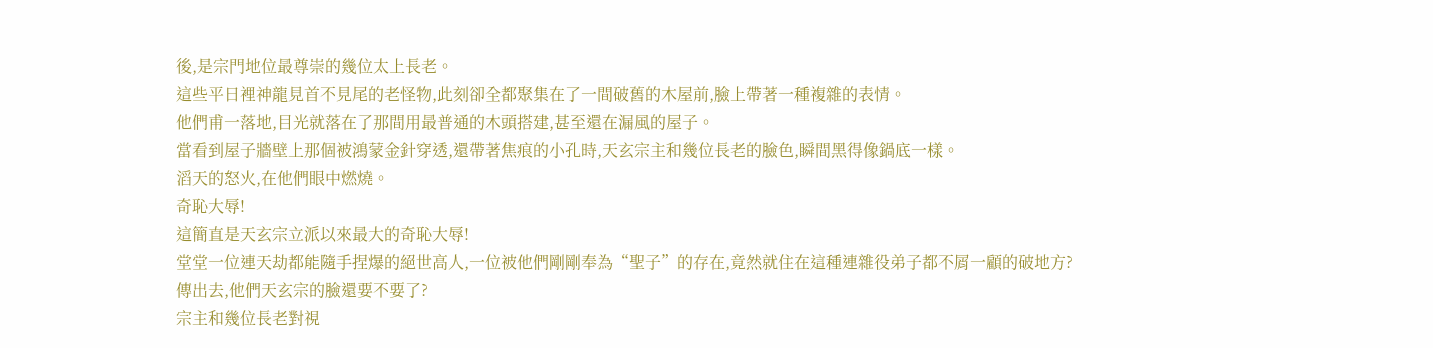後,是宗門地位最尊崇的幾位太上長老。
這些平日裡神龍見首不見尾的老怪物,此刻卻全都聚集在了一間破舊的木屋前,臉上帶著一種複雜的表情。
他們甫一落地,目光就落在了那間用最普通的木頭搭建,甚至還在漏風的屋子。
當看到屋子牆壁上那個被鴻蒙金針穿透,還帶著焦痕的小孔時,天玄宗主和幾位長老的臉色,瞬間黑得像鍋底一樣。
滔天的怒火,在他們眼中燃燒。
奇恥大辱!
這簡直是天玄宗立派以來最大的奇恥大辱!
堂堂一位連天劫都能隨手捏爆的絕世高人,一位被他們剛剛奉為“聖子”的存在,竟然就住在這種連雜役弟子都不屑一顧的破地方?
傳出去,他們天玄宗的臉還要不要了?
宗主和幾位長老對視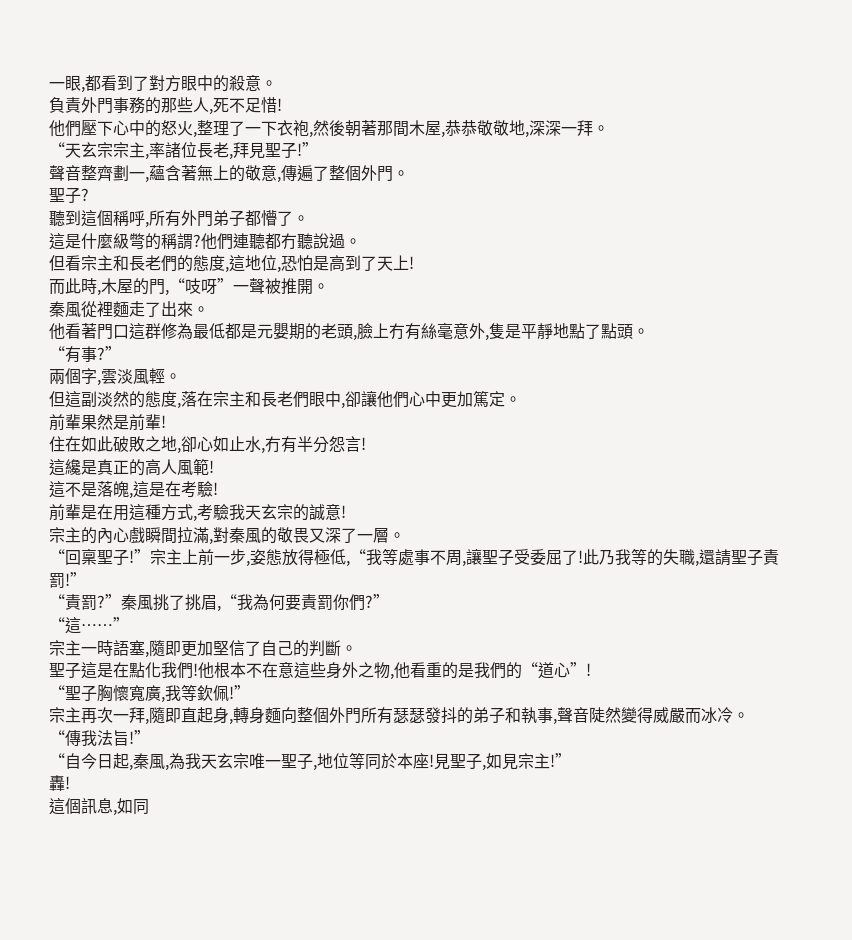一眼,都看到了對方眼中的殺意。
負責外門事務的那些人,死不足惜!
他們壓下心中的怒火,整理了一下衣袍,然後朝著那間木屋,恭恭敬敬地,深深一拜。
“天玄宗宗主,率諸位長老,拜見聖子!”
聲音整齊劃一,蘊含著無上的敬意,傳遍了整個外門。
聖子?
聽到這個稱呼,所有外門弟子都懵了。
這是什麼級彆的稱謂?他們連聽都冇聽說過。
但看宗主和長老們的態度,這地位,恐怕是高到了天上!
而此時,木屋的門,“吱呀”一聲被推開。
秦風從裡麵走了出來。
他看著門口這群修為最低都是元嬰期的老頭,臉上冇有絲毫意外,隻是平靜地點了點頭。
“有事?”
兩個字,雲淡風輕。
但這副淡然的態度,落在宗主和長老們眼中,卻讓他們心中更加篤定。
前輩果然是前輩!
住在如此破敗之地,卻心如止水,冇有半分怨言!
這纔是真正的高人風範!
這不是落魄,這是在考驗!
前輩是在用這種方式,考驗我天玄宗的誠意!
宗主的內心戲瞬間拉滿,對秦風的敬畏又深了一層。
“回稟聖子!”宗主上前一步,姿態放得極低,“我等處事不周,讓聖子受委屈了!此乃我等的失職,還請聖子責罰!”
“責罰?”秦風挑了挑眉,“我為何要責罰你們?”
“這……”
宗主一時語塞,隨即更加堅信了自己的判斷。
聖子這是在點化我們!他根本不在意這些身外之物,他看重的是我們的“道心”!
“聖子胸懷寬廣,我等欽佩!”
宗主再次一拜,隨即直起身,轉身麵向整個外門所有瑟瑟發抖的弟子和執事,聲音陡然變得威嚴而冰冷。
“傳我法旨!”
“自今日起,秦風,為我天玄宗唯一聖子,地位等同於本座!見聖子,如見宗主!”
轟!
這個訊息,如同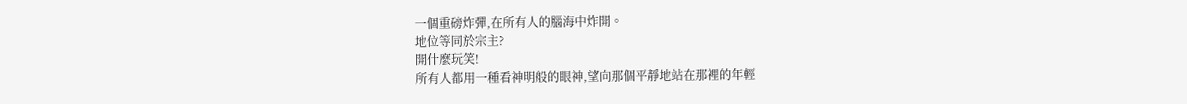一個重磅炸彈,在所有人的腦海中炸開。
地位等同於宗主?
開什麼玩笑!
所有人都用一種看神明般的眼神,望向那個平靜地站在那裡的年輕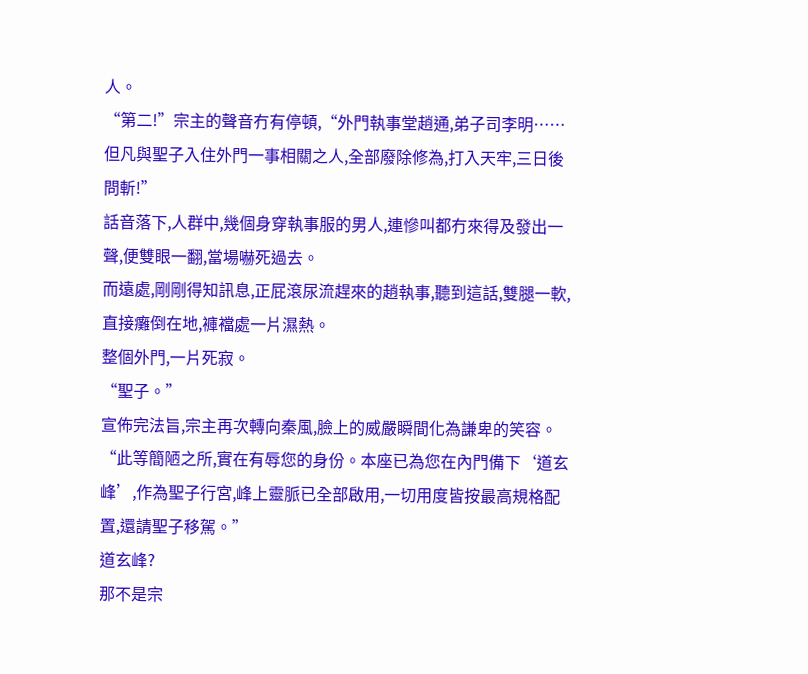人。
“第二!”宗主的聲音冇有停頓,“外門執事堂趙通,弟子司李明……但凡與聖子入住外門一事相關之人,全部廢除修為,打入天牢,三日後問斬!”
話音落下,人群中,幾個身穿執事服的男人,連慘叫都冇來得及發出一聲,便雙眼一翻,當場嚇死過去。
而遠處,剛剛得知訊息,正屁滾尿流趕來的趙執事,聽到這話,雙腿一軟,直接癱倒在地,褲襠處一片濕熱。
整個外門,一片死寂。
“聖子。”
宣佈完法旨,宗主再次轉向秦風,臉上的威嚴瞬間化為謙卑的笑容。
“此等簡陋之所,實在有辱您的身份。本座已為您在內門備下‘道玄峰’,作為聖子行宮,峰上靈脈已全部啟用,一切用度皆按最高規格配置,還請聖子移駕。”
道玄峰?
那不是宗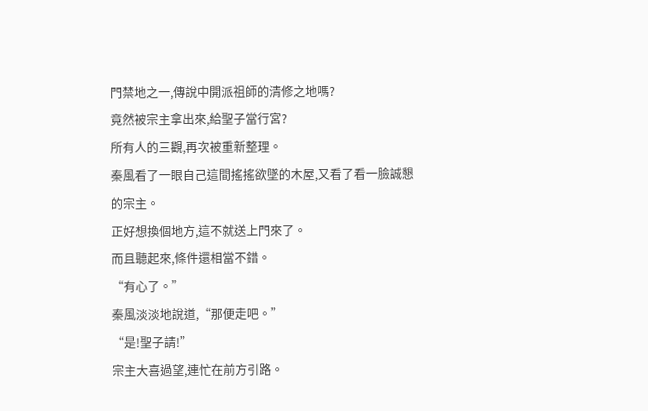門禁地之一,傳說中開派祖師的清修之地嗎?
竟然被宗主拿出來,給聖子當行宮?
所有人的三觀,再次被重新整理。
秦風看了一眼自己這間搖搖欲墜的木屋,又看了看一臉誠懇的宗主。
正好想換個地方,這不就送上門來了。
而且聽起來,條件還相當不錯。
“有心了。”
秦風淡淡地說道,“那便走吧。”
“是!聖子請!”
宗主大喜過望,連忙在前方引路。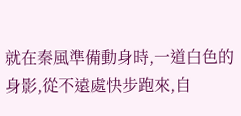就在秦風準備動身時,一道白色的身影,從不遠處快步跑來,自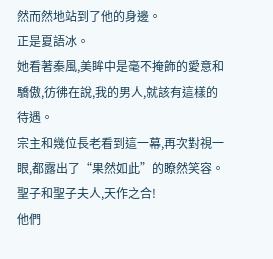然而然地站到了他的身邊。
正是夏語冰。
她看著秦風,美眸中是毫不掩飾的愛意和驕傲,彷彿在說,我的男人,就該有這樣的待遇。
宗主和幾位長老看到這一幕,再次對視一眼,都露出了“果然如此”的瞭然笑容。
聖子和聖子夫人,天作之合!
他們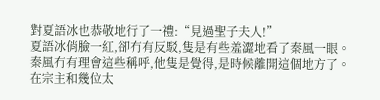對夏語冰也恭敬地行了一禮:“見過聖子夫人!”
夏語冰俏臉一紅,卻冇有反駁,隻是有些羞澀地看了秦風一眼。
秦風冇有理會這些稱呼,他隻是覺得,是時候離開這個地方了。
在宗主和幾位太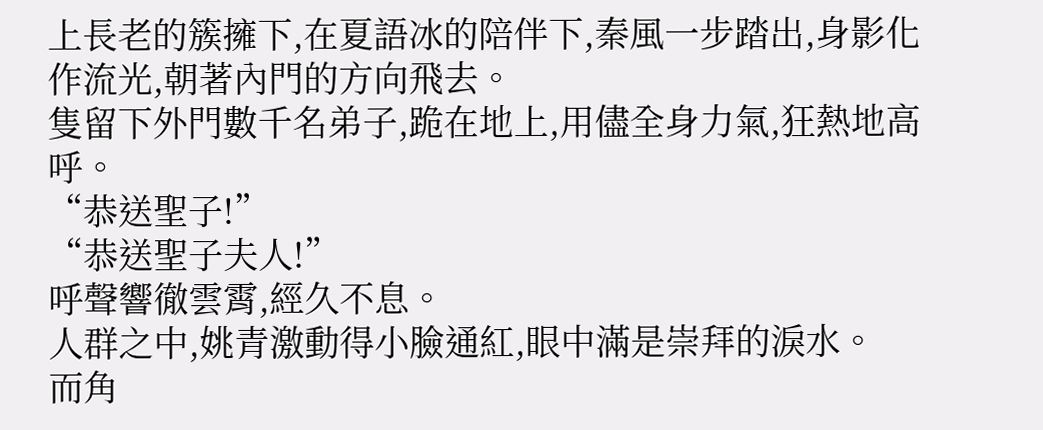上長老的簇擁下,在夏語冰的陪伴下,秦風一步踏出,身影化作流光,朝著內門的方向飛去。
隻留下外門數千名弟子,跪在地上,用儘全身力氣,狂熱地高呼。
“恭送聖子!”
“恭送聖子夫人!”
呼聲響徹雲霄,經久不息。
人群之中,姚青激動得小臉通紅,眼中滿是崇拜的淚水。
而角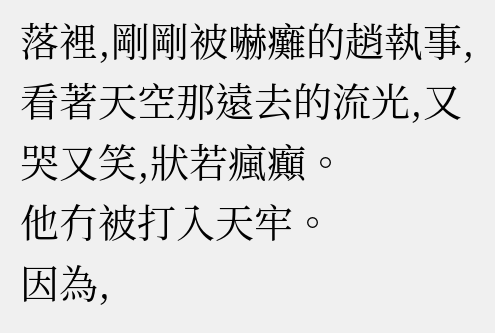落裡,剛剛被嚇癱的趙執事,看著天空那遠去的流光,又哭又笑,狀若瘋癲。
他冇被打入天牢。
因為,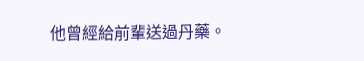他曾經給前輩送過丹藥。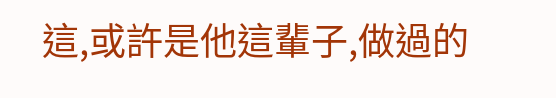這,或許是他這輩子,做過的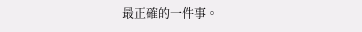最正確的一件事。